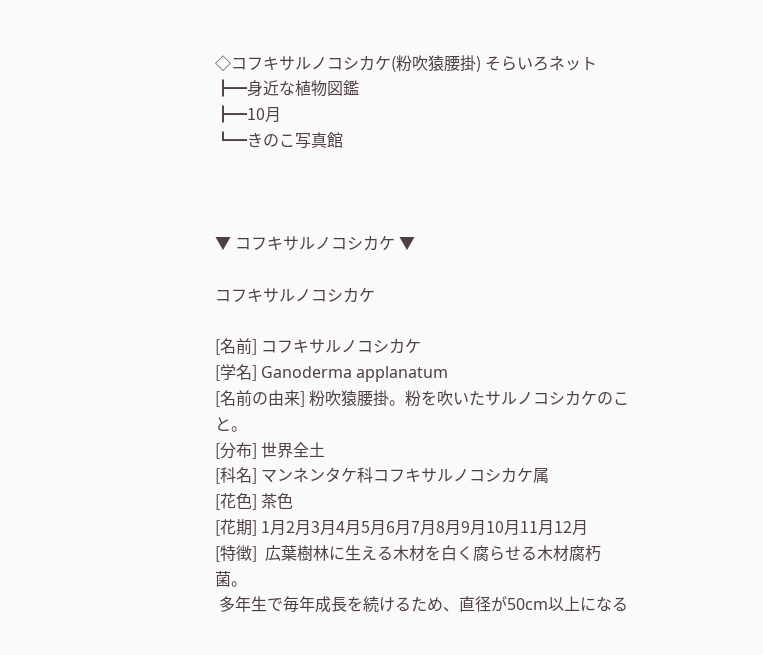◇コフキサルノコシカケ(粉吹猿腰掛) そらいろネット
┣━身近な植物図鑑
┣━10月
┗━きのこ写真館



▼ コフキサルノコシカケ ▼

コフキサルノコシカケ

[名前] コフキサルノコシカケ
[学名] Ganoderma applanatum
[名前の由来] 粉吹猿腰掛。粉を吹いたサルノコシカケのこと。
[分布] 世界全土
[科名] マンネンタケ科コフキサルノコシカケ属
[花色] 茶色
[花期] 1月2月3月4月5月6月7月8月9月10月11月12月
[特徴]  広葉樹林に生える木材を白く腐らせる木材腐朽菌。
 多年生で毎年成長を続けるため、直径が50cm以上になる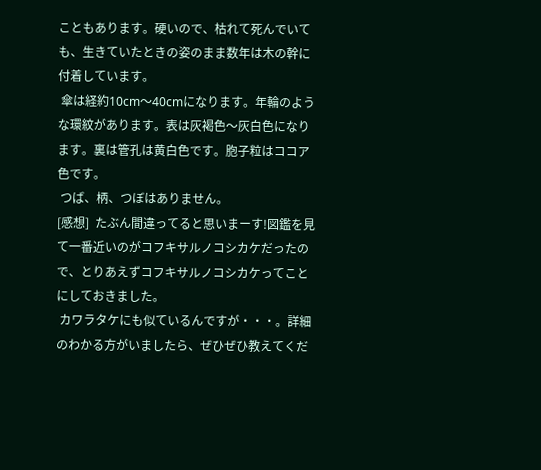こともあります。硬いので、枯れて死んでいても、生きていたときの姿のまま数年は木の幹に付着しています。
 傘は経約10cm〜40cmになります。年輪のような環紋があります。表は灰褐色〜灰白色になります。裏は管孔は黄白色です。胞子粒はココア色です。
 つば、柄、つぼはありません。
[感想]  たぶん間違ってると思いまーす!図鑑を見て一番近いのがコフキサルノコシカケだったので、とりあえずコフキサルノコシカケってことにしておきました。
 カワラタケにも似ているんですが・・・。詳細のわかる方がいましたら、ぜひぜひ教えてくだ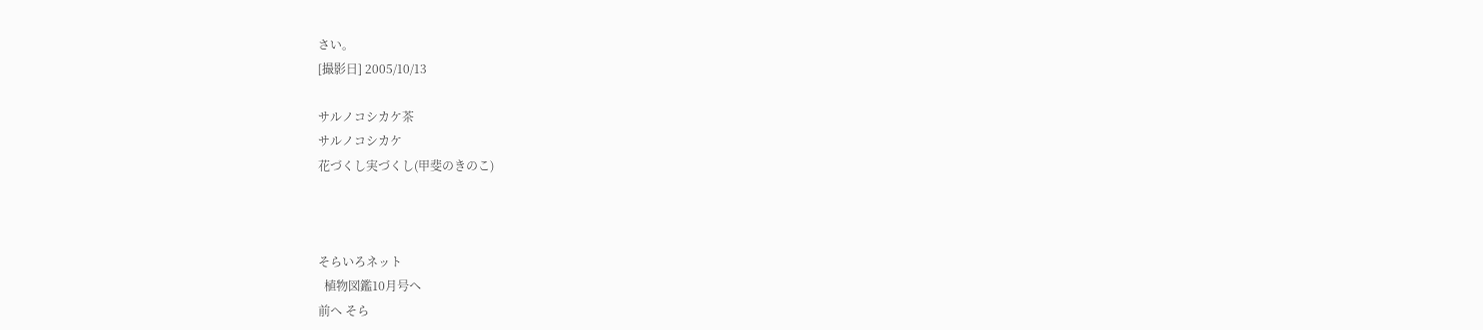さい。
[撮影日] 2005/10/13

サルノコシカケ茶
サルノコシカケ
花づくし実づくし(甲斐のきのこ)



そらいろネット
  植物図鑑10月号へ
前へ そら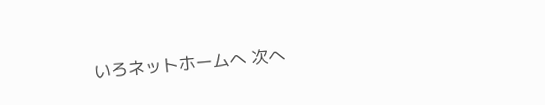いろネットホームへ 次へ